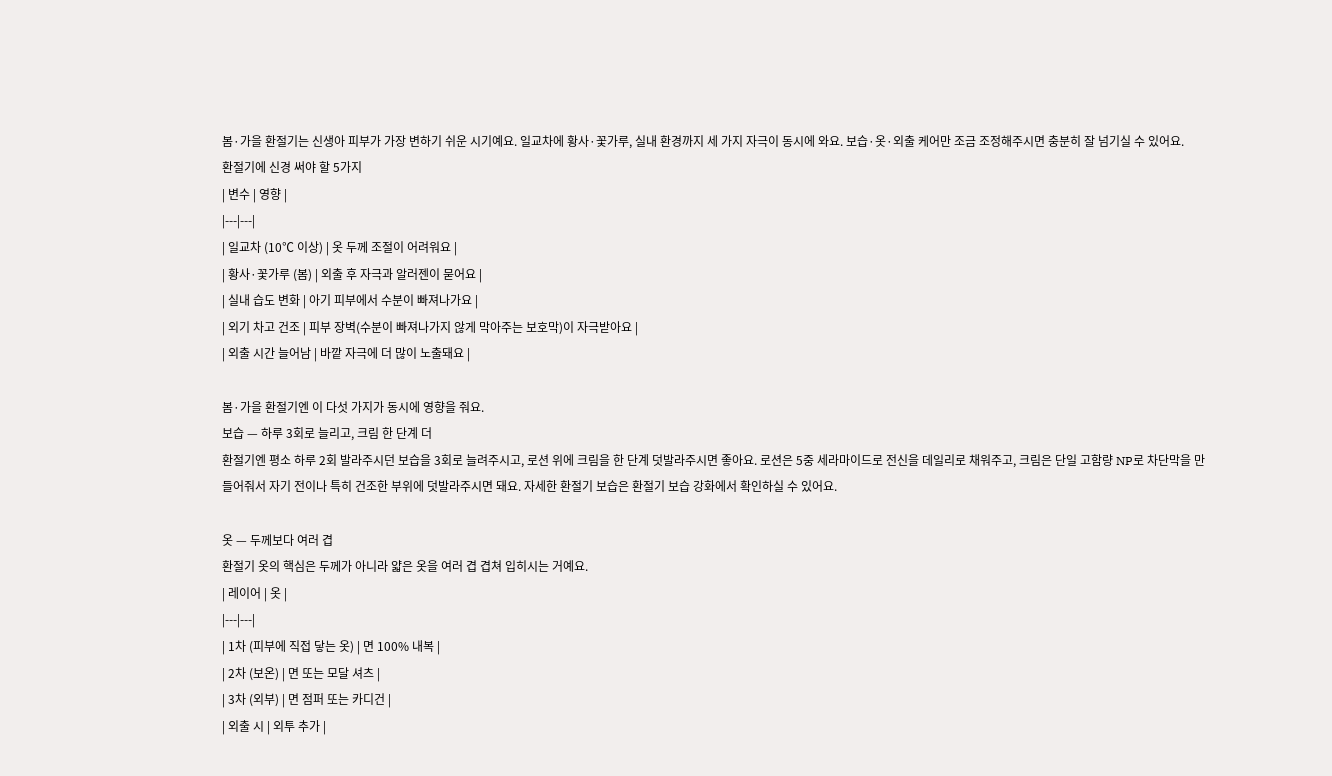봄·가을 환절기는 신생아 피부가 가장 변하기 쉬운 시기예요. 일교차에 황사·꽃가루, 실내 환경까지 세 가지 자극이 동시에 와요. 보습·옷·외출 케어만 조금 조정해주시면 충분히 잘 넘기실 수 있어요.
환절기에 신경 써야 할 5가지
| 변수 | 영향 |
|---|---|
| 일교차 (10℃ 이상) | 옷 두께 조절이 어려워요 |
| 황사·꽃가루 (봄) | 외출 후 자극과 알러젠이 묻어요 |
| 실내 습도 변화 | 아기 피부에서 수분이 빠져나가요 |
| 외기 차고 건조 | 피부 장벽(수분이 빠져나가지 않게 막아주는 보호막)이 자극받아요 |
| 외출 시간 늘어남 | 바깥 자극에 더 많이 노출돼요 |

봄·가을 환절기엔 이 다섯 가지가 동시에 영향을 줘요.
보습 — 하루 3회로 늘리고, 크림 한 단계 더
환절기엔 평소 하루 2회 발라주시던 보습을 3회로 늘려주시고, 로션 위에 크림을 한 단계 덧발라주시면 좋아요. 로션은 5중 세라마이드로 전신을 데일리로 채워주고, 크림은 단일 고함량 NP로 차단막을 만들어줘서 자기 전이나 특히 건조한 부위에 덧발라주시면 돼요. 자세한 환절기 보습은 환절기 보습 강화에서 확인하실 수 있어요.

옷 — 두께보다 여러 겹
환절기 옷의 핵심은 두께가 아니라 얇은 옷을 여러 겹 겹쳐 입히시는 거예요.
| 레이어 | 옷 |
|---|---|
| 1차 (피부에 직접 닿는 옷) | 면 100% 내복 |
| 2차 (보온) | 면 또는 모달 셔츠 |
| 3차 (외부) | 면 점퍼 또는 카디건 |
| 외출 시 | 외투 추가 |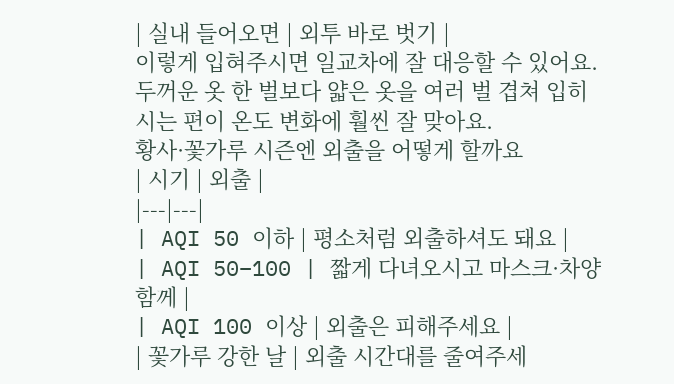| 실내 들어오면 | 외투 바로 벗기 |
이렇게 입혀주시면 일교차에 잘 대응할 수 있어요. 두꺼운 옷 한 벌보다 얇은 옷을 여러 벌 겹쳐 입히시는 편이 온도 변화에 훨씬 잘 맞아요.
황사·꽃가루 시즌엔 외출을 어떻게 할까요
| 시기 | 외출 |
|---|---|
| AQI 50 이하 | 평소처럼 외출하셔도 돼요 |
| AQI 50–100 | 짧게 다녀오시고 마스크·차양 함께 |
| AQI 100 이상 | 외출은 피해주세요 |
| 꽃가루 강한 날 | 외출 시간대를 줄여주세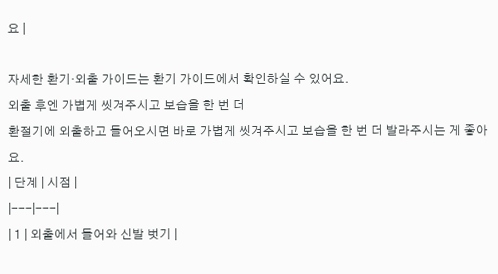요 |

자세한 환기·외출 가이드는 환기 가이드에서 확인하실 수 있어요.
외출 후엔 가볍게 씻겨주시고 보습을 한 번 더
환절기에 외출하고 들어오시면 바로 가볍게 씻겨주시고 보습을 한 번 더 발라주시는 게 좋아요.
| 단계 | 시점 |
|---|---|
| 1 | 외출에서 들어와 신발 벗기 |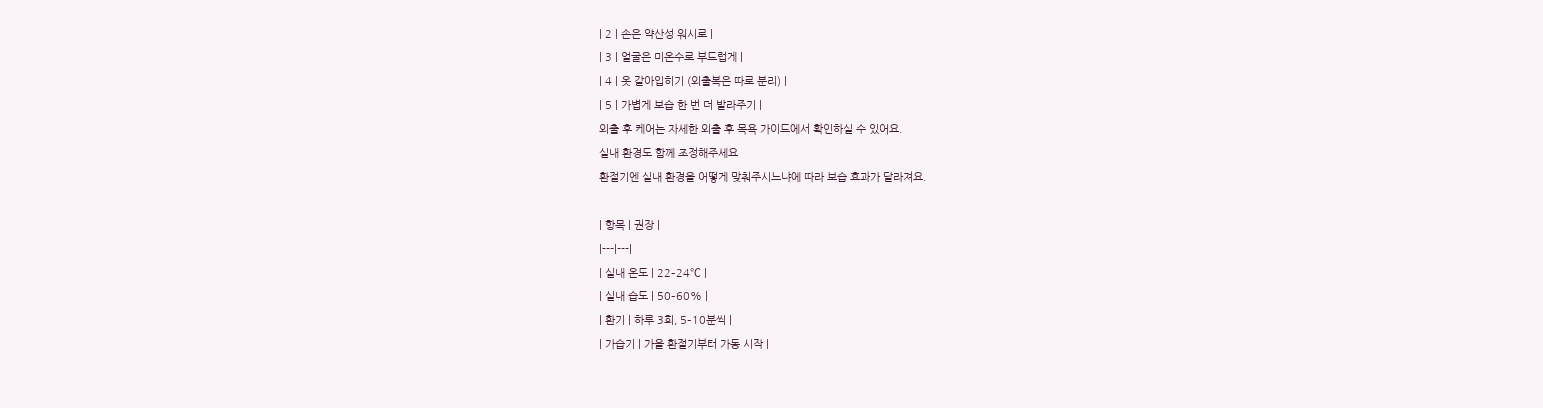| 2 | 손은 약산성 워시로 |
| 3 | 얼굴은 미온수로 부드럽게 |
| 4 | 옷 갈아입히기 (외출복은 따로 분리) |
| 5 | 가볍게 보습 한 번 더 발라주기 |
외출 후 케어는 자세한 외출 후 목욕 가이드에서 확인하실 수 있어요.
실내 환경도 함께 조정해주세요
환절기엔 실내 환경을 어떻게 맞춰주시느냐에 따라 보습 효과가 달라져요.

| 항목 | 권장 |
|---|---|
| 실내 온도 | 22–24℃ |
| 실내 습도 | 50–60% |
| 환기 | 하루 3회, 5–10분씩 |
| 가습기 | 가을 환절기부터 가동 시작 |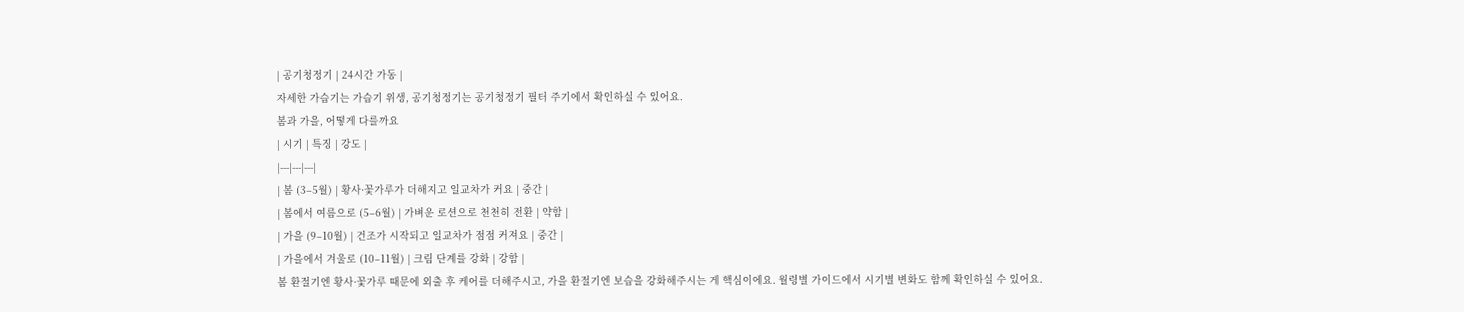| 공기청정기 | 24시간 가동 |
자세한 가습기는 가습기 위생, 공기청정기는 공기청정기 필터 주기에서 확인하실 수 있어요.
봄과 가을, 어떻게 다를까요
| 시기 | 특징 | 강도 |
|---|---|---|
| 봄 (3–5월) | 황사·꽃가루가 더해지고 일교차가 커요 | 중간 |
| 봄에서 여름으로 (5–6월) | 가벼운 로션으로 천천히 전환 | 약함 |
| 가을 (9–10월) | 건조가 시작되고 일교차가 점점 커져요 | 중간 |
| 가을에서 겨울로 (10–11월) | 크림 단계를 강화 | 강함 |
봄 환절기엔 황사·꽃가루 때문에 외출 후 케어를 더해주시고, 가을 환절기엔 보습을 강화해주시는 게 핵심이에요. 월령별 가이드에서 시기별 변화도 함께 확인하실 수 있어요.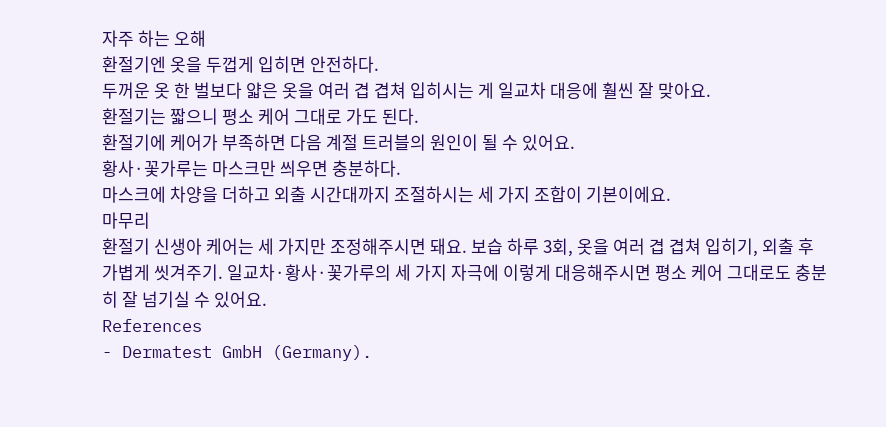자주 하는 오해
환절기엔 옷을 두껍게 입히면 안전하다.
두꺼운 옷 한 벌보다 얇은 옷을 여러 겹 겹쳐 입히시는 게 일교차 대응에 훨씬 잘 맞아요.
환절기는 짧으니 평소 케어 그대로 가도 된다.
환절기에 케어가 부족하면 다음 계절 트러블의 원인이 될 수 있어요.
황사·꽃가루는 마스크만 씌우면 충분하다.
마스크에 차양을 더하고 외출 시간대까지 조절하시는 세 가지 조합이 기본이에요.
마무리
환절기 신생아 케어는 세 가지만 조정해주시면 돼요. 보습 하루 3회, 옷을 여러 겹 겹쳐 입히기, 외출 후 가볍게 씻겨주기. 일교차·황사·꽃가루의 세 가지 자극에 이렇게 대응해주시면 평소 케어 그대로도 충분히 잘 넘기실 수 있어요.
References
- Dermatest GmbH (Germany).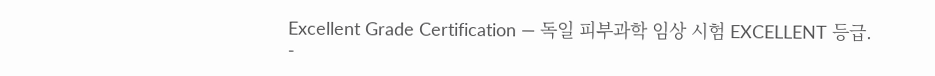Excellent Grade Certification — 독일 피부과학 임상 시험 EXCELLENT 등급.
-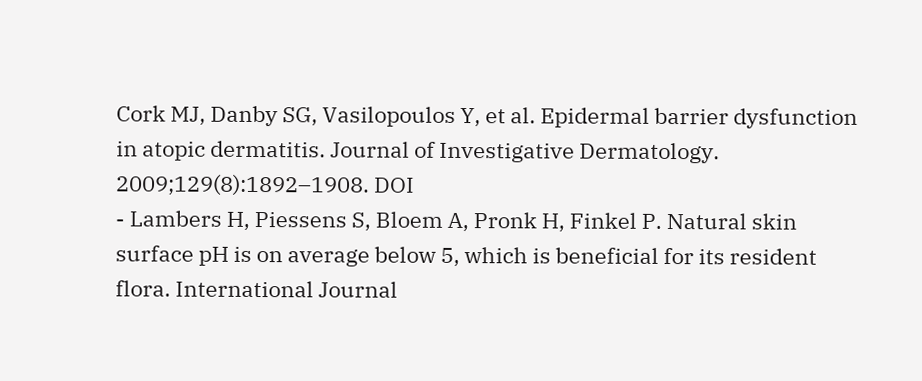Cork MJ, Danby SG, Vasilopoulos Y, et al. Epidermal barrier dysfunction in atopic dermatitis. Journal of Investigative Dermatology. 2009;129(8):1892–1908. DOI
- Lambers H, Piessens S, Bloem A, Pronk H, Finkel P. Natural skin surface pH is on average below 5, which is beneficial for its resident flora. International Journal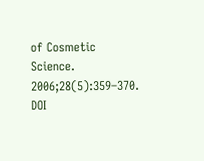of Cosmetic Science. 2006;28(5):359–370. DOI